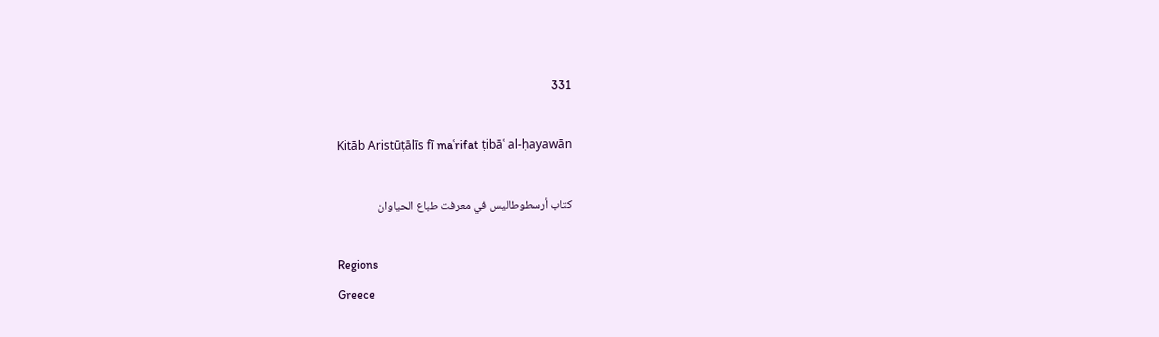331

Kitāb Aristūṭālīs fī maʿrifat ṭibāʿ al-ḥayawān

كتاب أرسطوطاليس في معرفت طباع الحياوان

Regions
Greece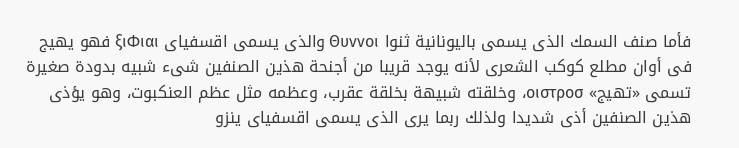فأما صنف السمك الذى يسمى باليونانية ثنوا Θυννοι والذى يسمى اقسفياى ξιΦιαι فهو يهيج فى أوان مطلع كوكب الشعرى لأنه يوجد قريبا من أجنحة هذين الصنفين شىء شبيه بدودة صغيرة تسمى «تهيج» οιστροσ، وخلقته شبيهة بخلقة عقرب، وعظمه مثل عظم العنكبوت، وهو يؤذى هذين الصنفين أذى شديدا ولذلك ربما يرى الذى يسمى اقسفياى ينزو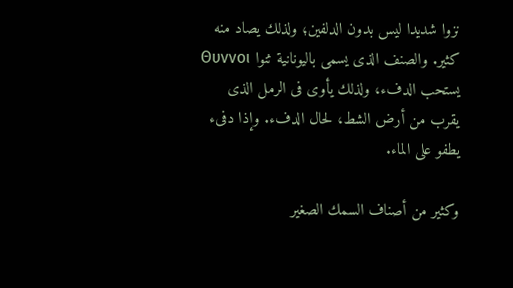نزوا شديدا ليس بدون الدلفين؛ ولذلك يصاد منه كثير. والصنف الذى يسمى باليونانية ثنوا Θυννοι يستحب الدفء، ولذلك يأوى فى الرمل الذى يقرب من أرض الشط، لحال الدفء. وإذا دفىء يطفو على الماء.

وكثير من أصناف السمك الصغير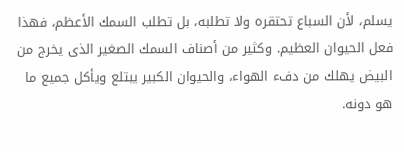يسلم، لأن السباع تحتقره ولا تطلبه، بل تطلب السمك الأعظم، فهذا فعل الحيوان العظيم. وكثير من أصناف السمك الصغير الذى يخرج من البيض يهلك من دفء الهواء، والحيوان الكبير يبتلع ويأكل جميع ما هو دونه.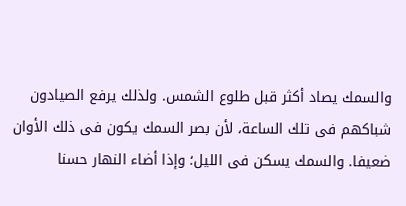والسمك يصاد أكثر قبل طلوع الشمس. ولذلك يرفع الصيادون شباكهم فى تلك الساعة، لأن بصر السمك يكون فى ذلك الأوان ضعيفا. والسمك يسكن فى الليل؛ وإذا أضاء النهار حسنا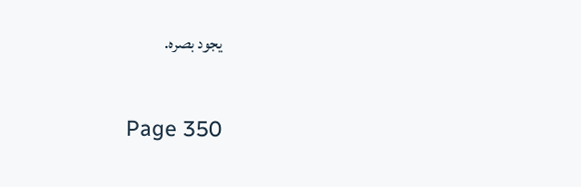يجود بصره.

Page 350